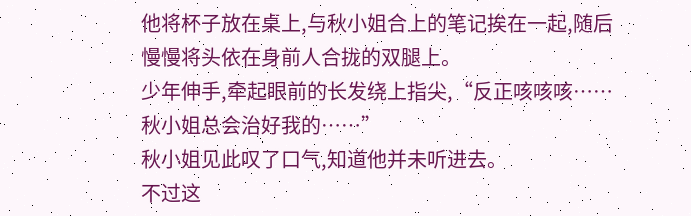他将杯子放在桌上,与秋小姐合上的笔记挨在一起,随后慢慢将头依在身前人合拢的双腿上。
少年伸手,牵起眼前的长发绕上指尖,“反正咳咳咳……秋小姐总会治好我的……”
秋小姐见此叹了口气,知道他并未听进去。
不过这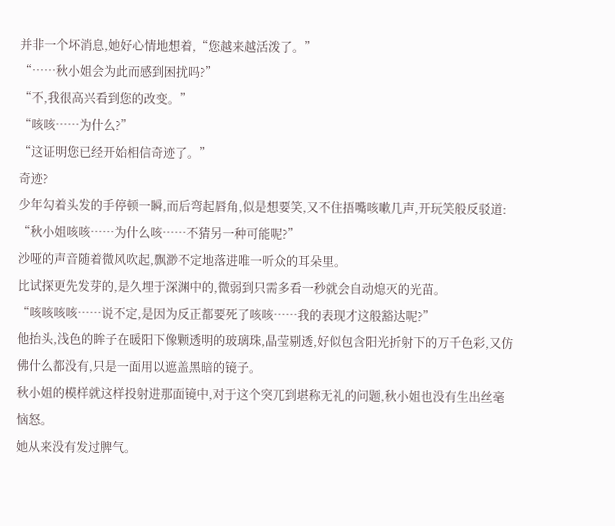并非一个坏消息,她好心情地想着,“您越来越活泼了。”
“……秋小姐会为此而感到困扰吗?”
“不,我很高兴看到您的改变。”
“咳咳……为什么?”
“这证明您已经开始相信奇迹了。”
奇迹?
少年勾着头发的手停顿一瞬,而后弯起唇角,似是想要笑,又不住捂嘴咳嗽几声,开玩笑般反驳道:
“秋小姐咳咳……为什么咳……不猜另一种可能呢?”
沙哑的声音随着微风吹起,飘渺不定地落进唯一听众的耳朵里。
比试探更先发芽的,是久埋于深渊中的,微弱到只需多看一秒就会自动熄灭的光苗。
“咳咳咳咳……说不定,是因为反正都要死了咳咳……我的表现才这般豁达呢?”
他抬头,浅色的眸子在暖阳下像颗透明的玻璃珠,晶莹剔透,好似包含阳光折射下的万千色彩,又仿佛什么都没有,只是一面用以遮盖黑暗的镜子。
秋小姐的模样就这样投射进那面镜中,对于这个突兀到堪称无礼的问题,秋小姐也没有生出丝毫恼怒。
她从来没有发过脾气。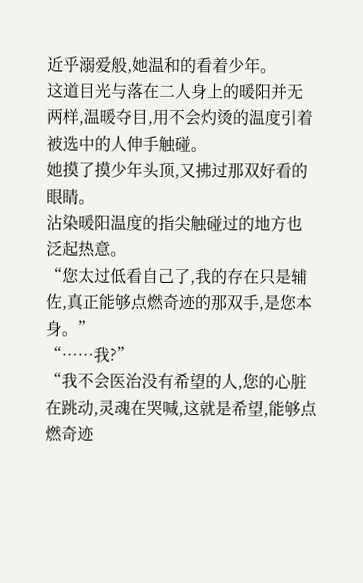近乎溺爱般,她温和的看着少年。
这道目光与落在二人身上的暖阳并无两样,温暖夺目,用不会灼烫的温度引着被选中的人伸手触碰。
她摸了摸少年头顶,又拂过那双好看的眼睛。
沾染暖阳温度的指尖触碰过的地方也泛起热意。
“您太过低看自己了,我的存在只是辅佐,真正能够点燃奇迹的那双手,是您本身。”
“……我?”
“我不会医治没有希望的人,您的心脏在跳动,灵魂在哭喊,这就是希望,能够点燃奇迹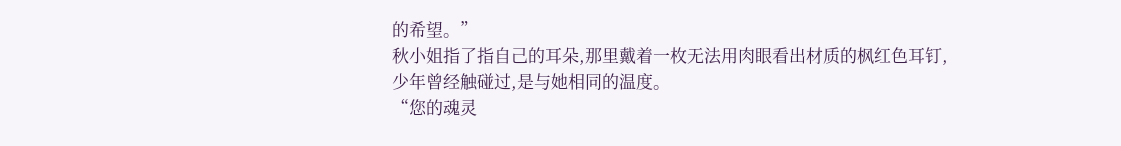的希望。”
秋小姐指了指自己的耳朵,那里戴着一枚无法用肉眼看出材质的枫红色耳钉,少年曾经触碰过,是与她相同的温度。
“您的魂灵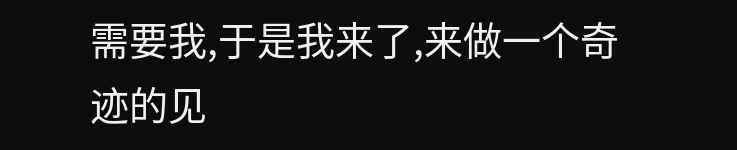需要我,于是我来了,来做一个奇迹的见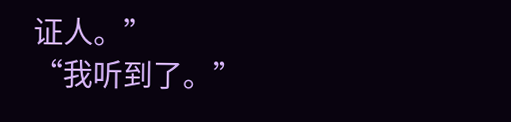证人。”
“我听到了。”